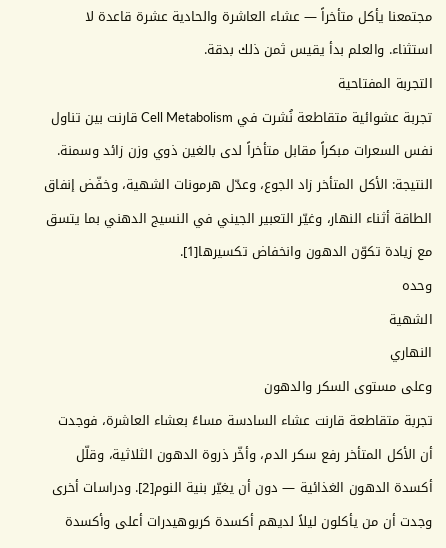مجتمعنا يأكل متأخراً — عشاء العاشرة والحادية عشرة قاعدة لا استثناء. والعلم بدأ يقيس ثمن ذلك بدقة.
التجربة المفتاحية
تجربة عشوائية متقاطعة نُشرت في Cell Metabolism قارنت بين تناول نفس السعرات مبكراً مقابل متأخراً لدى بالغين ذوي وزن زائد وسمنة. النتيجة: الأكل المتأخر زاد الجوع، وعدّل هرمونات الشهية، وخفّض إنفاق الطاقة أثناء النهار، وغيّر التعبير الجيني في النسيج الدهني بما يتسق مع زيادة تكوّن الدهون وانخفاض تكسيرها[1].
وحده
الشهية
النهاري
وعلى مستوى السكر والدهون
تجربة متقاطعة قارنت عشاء السادسة مساءً بعشاء العاشرة، فوجدت أن الأكل المتأخر رفع سكر الدم، وأخّر ذروة الدهون الثلاثية، وقلّل أكسدة الدهون الغذائية — دون أن يغيّر بنية النوم[2]. ودراسات أخرى وجدت أن من يأكلون ليلاً لديهم أكسدة كربوهيدرات أعلى وأكسدة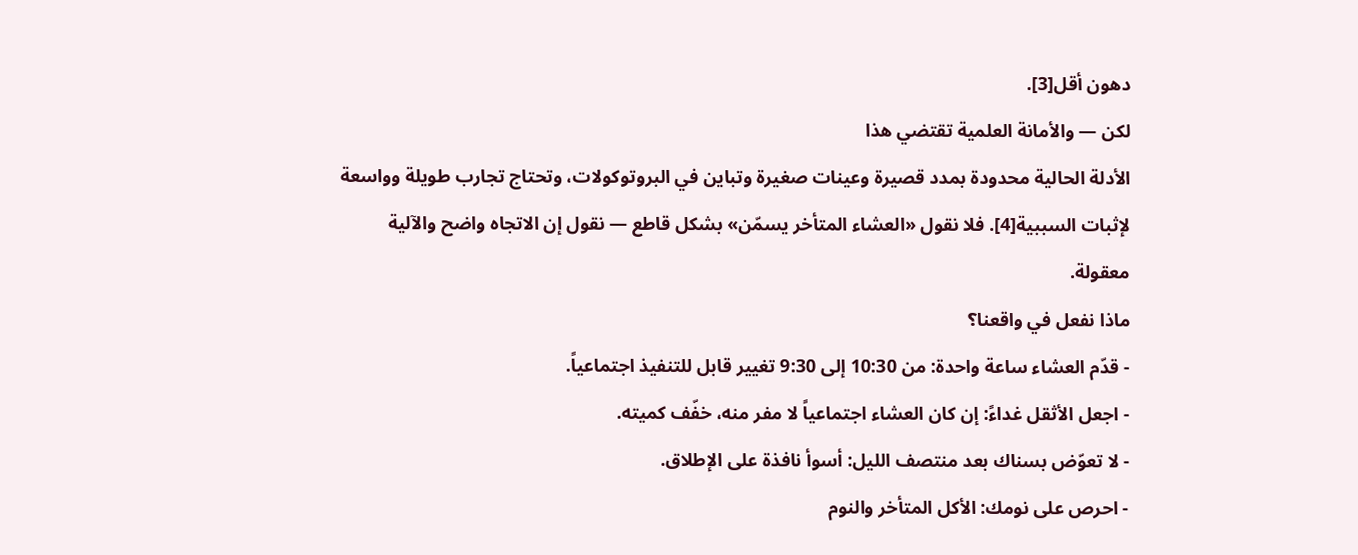دهون أقل[3].
لكن — والأمانة العلمية تقتضي هذا
الأدلة الحالية محدودة بمدد قصيرة وعينات صغيرة وتباين في البروتوكولات، وتحتاج تجارب طويلة وواسعة لإثبات السببية[4]. فلا نقول «العشاء المتأخر يسمّن» بشكل قاطع — نقول إن الاتجاه واضح والآلية معقولة.
ماذا نفعل في واقعنا؟
- قدّم العشاء ساعة واحدة: من 10:30 إلى 9:30 تغيير قابل للتنفيذ اجتماعياً.
- اجعل الأثقل غداءً: إن كان العشاء اجتماعياً لا مفر منه، خفّف كميته.
- لا تعوّض بسناك بعد منتصف الليل: أسوأ نافذة على الإطلاق.
- احرص على نومك: الأكل المتأخر والنوم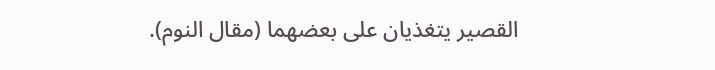القصير يتغذيان على بعضهما (مقال النوم).